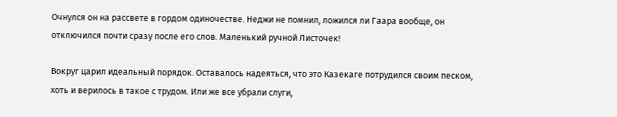Очнулся он на рассвете в гордом одиночестве. Неджи не помнил, ложился ли Гаара вообще, он отключился почти сразу после его слов. Маленький ручной Листочек!

Вокруг царил идеальный порядок. Оставалось надеяться, что это Казекаге потрудился своим песком, хоть и верилось в такое с трудом. Или же все убрали слуги,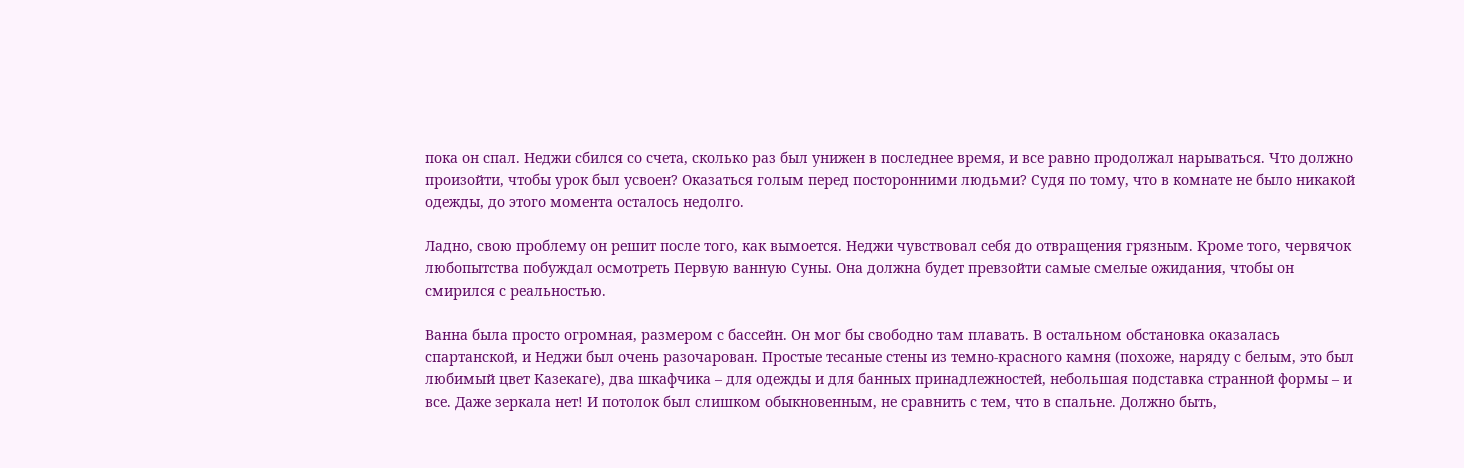пока он спал. Неджи сбился со счета, сколько раз был унижен в последнее время, и все равно продолжал нарываться. Что должно произойти, чтобы урок был усвоен? Оказаться голым перед посторонними людьми? Судя по тому, что в комнате не было никакой одежды, до этого момента осталось недолго.

Ладно, свою проблему он решит после того, как вымоется. Неджи чувствовал себя до отвращения грязным. Кроме того, червячок любопытства побуждал осмотреть Первую ванную Суны. Она должна будет превзойти самые смелые ожидания, чтобы он смирился с реальностью.

Ванна была просто огромная, размером с бассейн. Он мог бы свободно там плавать. В остальном обстановка оказалась спартанской, и Неджи был очень разочарован. Простые тесаные стены из темно-красного камня (похоже, наряду с белым, это был любимый цвет Казекаге), два шкафчика – для одежды и для банных принадлежностей, небольшая подставка странной формы – и все. Даже зеркала нет! И потолок был слишком обыкновенным, не сравнить с тем, что в спальне. Должно быть,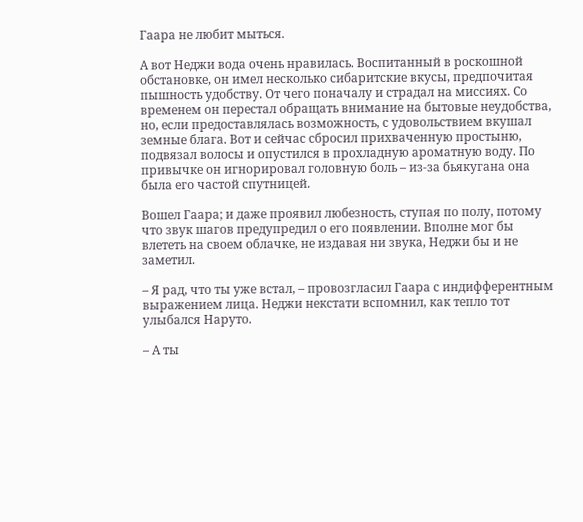Гаара не любит мыться.

А вот Неджи вода очень нравилась. Воспитанный в роскошной обстановке, он имел несколько сибаритские вкусы, предпочитая пышность удобству. От чего поначалу и страдал на миссиях. Со временем он перестал обращать внимание на бытовые неудобства, но, если предоставлялась возможность, с удовольствием вкушал земные блага. Вот и сейчас сбросил прихваченную простыню, подвязал волосы и опустился в прохладную ароматную воду. По привычке он игнорировал головную боль – из-за бьякугана она была его частой спутницей.

Вошел Гаара; и даже проявил любезность, ступая по полу, потому что звук шагов предупредил о его появлении. Вполне мог бы влететь на своем облачке, не издавая ни звука, Неджи бы и не заметил.

– Я рад, что ты уже встал, – провозгласил Гаара с индифферентным выражением лица. Неджи некстати вспомнил, как тепло тот улыбался Наруто.

– А ты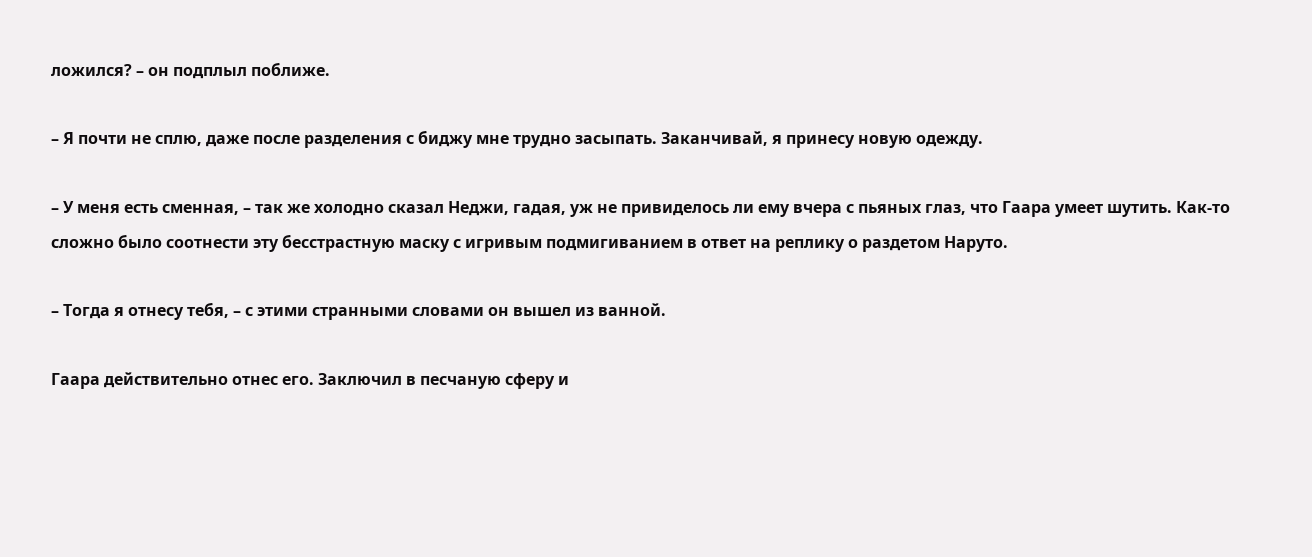ложился? – он подплыл поближе.

– Я почти не сплю, даже после разделения с биджу мне трудно засыпать. Заканчивай, я принесу новую одежду.

– У меня есть сменная, – так же холодно сказал Неджи, гадая, уж не привиделось ли ему вчера с пьяных глаз, что Гаара умеет шутить. Как-то сложно было соотнести эту бесстрастную маску с игривым подмигиванием в ответ на реплику о раздетом Наруто.

– Тогда я отнесу тебя, – с этими странными словами он вышел из ванной.

Гаара действительно отнес его. Заключил в песчаную сферу и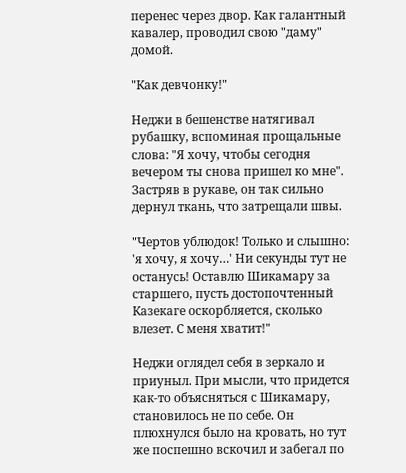перенес через двор. Как галантный кавалер, проводил свою "даму" домой.

"Как девчонку!"

Неджи в бешенстве натягивал рубашку, вспоминая прощальные слова: "Я хочу, чтобы сегодня вечером ты снова пришел ко мне". Застряв в рукаве, он так сильно дернул ткань, что затрещали швы.

"Чертов ублюдок! Только и слышно: 'я хочу, я хочу…' Ни секунды тут не останусь! Оставлю Шикамару за старшего, пусть достопочтенный Казекаге оскорбляется, сколько влезет. С меня хватит!"

Неджи оглядел себя в зеркало и приуныл. При мысли, что придется как-то объясняться с Шикамару, становилось не по себе. Он плюхнулся было на кровать, но тут же поспешно вскочил и забегал по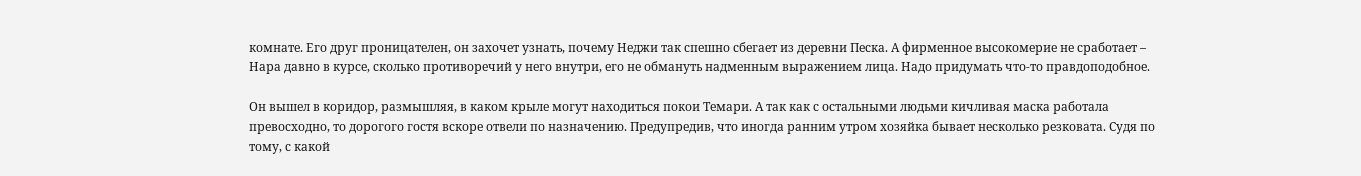комнате. Его друг проницателен, он захочет узнать, почему Неджи так спешно сбегает из деревни Песка. А фирменное высокомерие не сработает – Нара давно в курсе, сколько противоречий у него внутри, его не обмануть надменным выражением лица. Надо придумать что-то правдоподобное.

Он вышел в коридор, размышляя, в каком крыле могут находиться покои Темари. А так как с остальными людьми кичливая маска работала превосходно, то дорогого гостя вскоре отвели по назначению. Предупредив, что иногда ранним утром хозяйка бывает несколько резковата. Судя по тому, с какой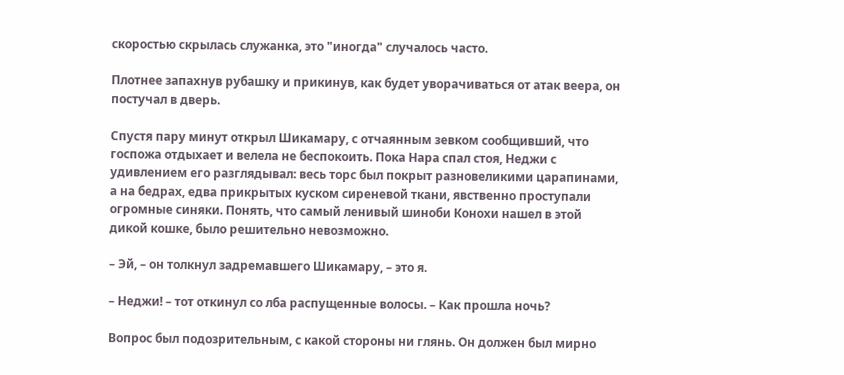скоростью скрылась служанка, это "иногда" случалось часто.

Плотнее запахнув рубашку и прикинув, как будет уворачиваться от атак веера, он постучал в дверь.

Спустя пару минут открыл Шикамару, с отчаянным зевком сообщивший, что госпожа отдыхает и велела не беспокоить. Пока Нара спал стоя, Неджи с удивлением его разглядывал: весь торс был покрыт разновеликими царапинами, а на бедрах, едва прикрытых куском сиреневой ткани, явственно проступали огромные синяки. Понять, что самый ленивый шиноби Конохи нашел в этой дикой кошке, было решительно невозможно.

– Эй, – он толкнул задремавшего Шикамару, – это я.

– Неджи! – тот откинул со лба распущенные волосы. – Как прошла ночь?

Вопрос был подозрительным, с какой стороны ни глянь. Он должен был мирно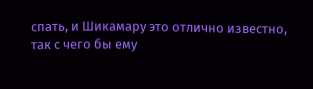спать, и Шикамару это отлично известно, так с чего бы ему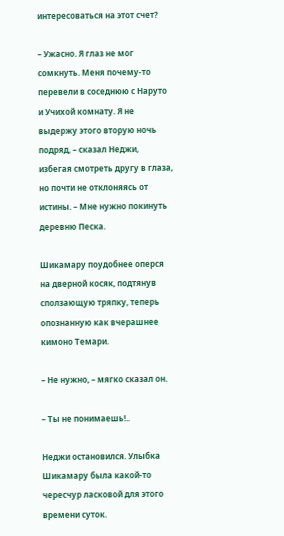интересоваться на этот счет?

– Ужасно. Я глаз не мог сомкнуть. Меня почему-то перевели в соседнюю с Наруто и Учихой комнату. Я не выдержу этого вторую ночь подряд, – сказал Неджи, избегая смотреть другу в глаза, но почти не отклоняясь от истины. – Мне нужно покинуть деревню Песка.

Шикамару поудобнее оперся на дверной косяк, подтянув сползающую тряпку, теперь опознанную как вчерашнее кимоно Темари.

– Не нужно, – мягко сказал он.

– Ты не понимаешь!..

Неджи остановился. Улыбка Шикамару была какой-то чересчур ласковой для этого времени суток.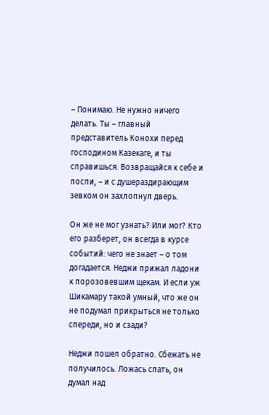– Понимаю. Не нужно ничего делать. Ты – главный представитель Конохи перед господином Казекаге, и ты справишься. Возвращайся к себе и поспи, – и с душераздирающим зевком он захлопнул дверь.

Он же не мог узнать? Или мог? Кто его разберет, он всегда в курсе событий: чего не знает – о том догадается. Неджи прижал ладони к порозовевшим щекам. И если уж Шикамару такой умный, что же он не подумал прикрыться не только спереди, но и сзади?

Неджи пошел обратно. Сбежать не получилось. Ложась спать, он думал над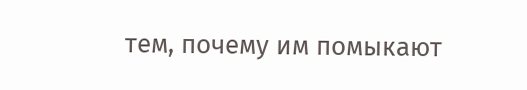тем, почему им помыкают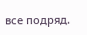все подряд.